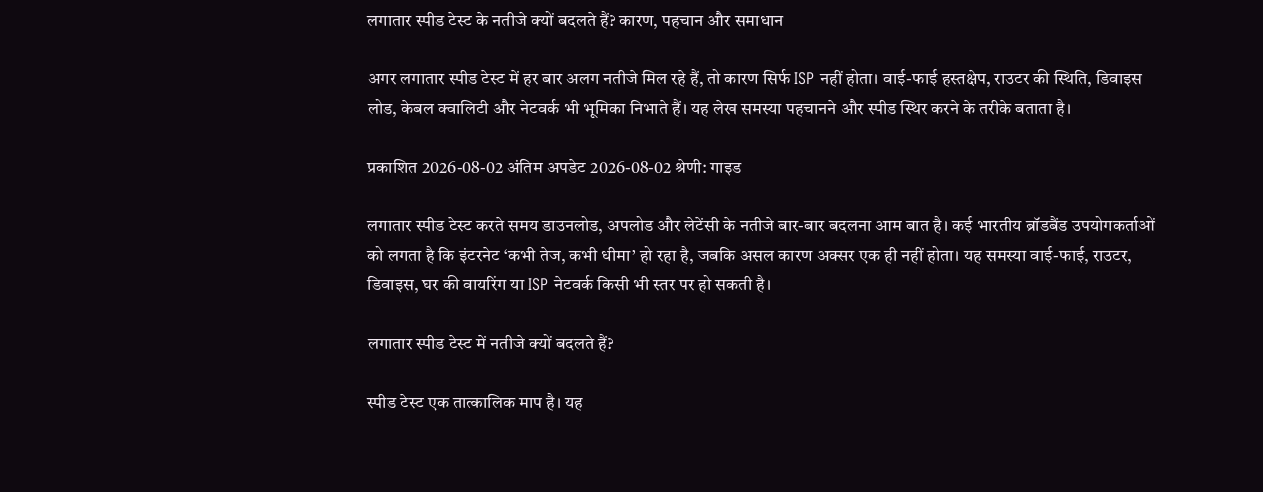लगातार स्पीड टेस्ट के नतीजे क्यों बदलते हैं? कारण, पहचान और समाधान

अगर लगातार स्पीड टेस्ट में हर बार अलग नतीजे मिल रहे हैं, तो कारण सिर्फ ISP नहीं होता। वाई-फाई हस्तक्षेप, राउटर की स्थिति, डिवाइस लोड, केबल क्वालिटी और नेटवर्क भी भूमिका निभाते हैं। यह लेख समस्या पहचानने और स्पीड स्थिर करने के तरीके बताता है।

प्रकाशित 2026-08-02 अंतिम अपडेट 2026-08-02 श्रेणी: गाइड

लगातार स्पीड टेस्ट करते समय डाउनलोड, अपलोड और लेटेंसी के नतीजे बार-बार बदलना आम बात है। कई भारतीय ब्रॉडबैंड उपयोगकर्ताओं को लगता है कि इंटरनेट ‘कभी तेज, कभी धीमा’ हो रहा है, जबकि असल कारण अक्सर एक ही नहीं होता। यह समस्या वाई-फाई, राउटर, डिवाइस, घर की वायरिंग या ISP नेटवर्क किसी भी स्तर पर हो सकती है।

लगातार स्पीड टेस्ट में नतीजे क्यों बदलते हैं?

स्पीड टेस्ट एक तात्कालिक माप है। यह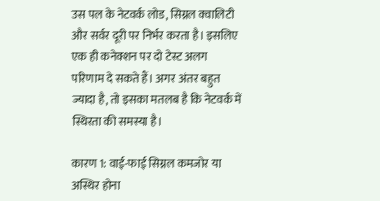उस पल के नेटवर्क लोड, सिग्नल क्वालिटी और सर्वर दूरी पर निर्भर करता है। इसलिए एक ही कनेक्शन पर दो टेस्ट अलग परिणाम दे सकते हैं। अगर अंतर बहुत ज्यादा है, तो इसका मतलब है कि नेटवर्क में स्थिरता की समस्या है।

कारण 1: वाई-फाई सिग्नल कमजोर या अस्थिर होना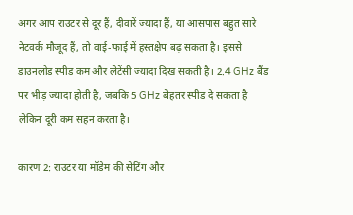अगर आप राउटर से दूर हैं, दीवारें ज्यादा हैं, या आसपास बहुत सारे नेटवर्क मौजूद हैं, तो वाई-फाई में हस्तक्षेप बढ़ सकता है। इससे डाउनलोड स्पीड कम और लेटेंसी ज्यादा दिख सकती है। 2.4 GHz बैंड पर भीड़ ज्यादा होती है, जबकि 5 GHz बेहतर स्पीड दे सकता है लेकिन दूरी कम सहन करता है।

कारण 2: राउटर या मॉडेम की सेटिंग और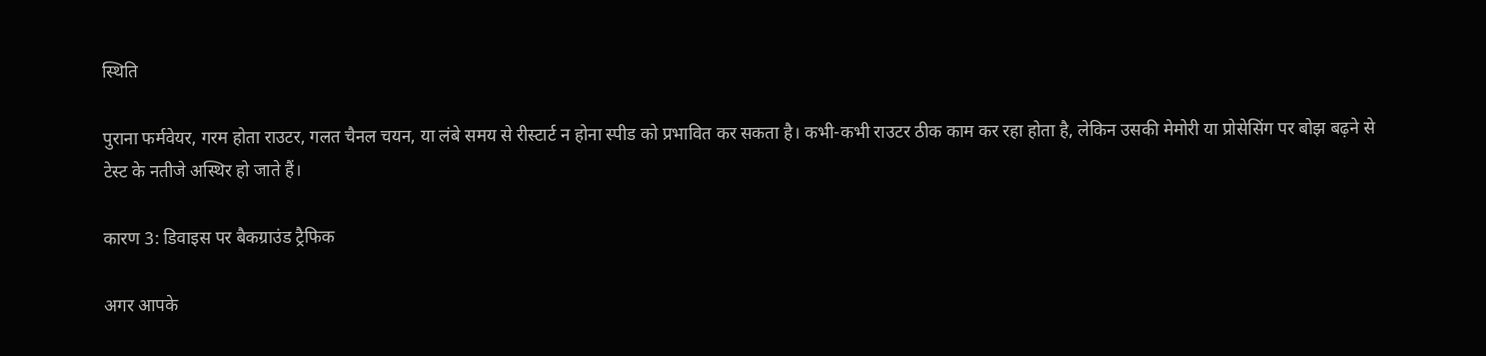स्थिति

पुराना फर्मवेयर, गरम होता राउटर, गलत चैनल चयन, या लंबे समय से रीस्टार्ट न होना स्पीड को प्रभावित कर सकता है। कभी-कभी राउटर ठीक काम कर रहा होता है, लेकिन उसकी मेमोरी या प्रोसेसिंग पर बोझ बढ़ने से टेस्ट के नतीजे अस्थिर हो जाते हैं।

कारण 3: डिवाइस पर बैकग्राउंड ट्रैफिक

अगर आपके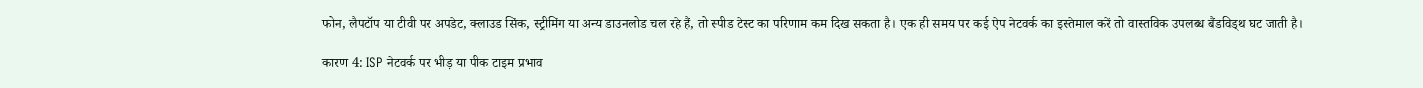फोन, लैपटॉप या टीवी पर अपडेट, क्लाउड सिंक, स्ट्रीमिंग या अन्य डाउनलोड चल रहे हैं, तो स्पीड टेस्ट का परिणाम कम दिख सकता है। एक ही समय पर कई ऐप नेटवर्क का इस्तेमाल करें तो वास्तविक उपलब्ध बैंडविड्थ घट जाती है।

कारण 4: ISP नेटवर्क पर भीड़ या पीक टाइम प्रभाव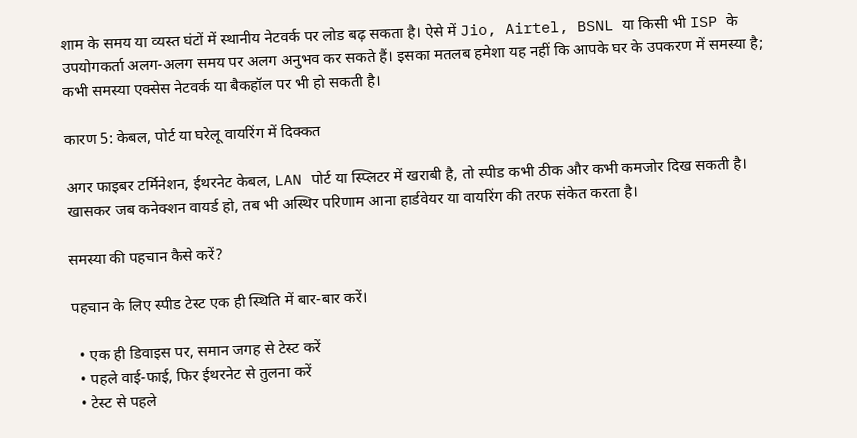शाम के समय या व्यस्त घंटों में स्थानीय नेटवर्क पर लोड बढ़ सकता है। ऐसे में Jio, Airtel, BSNL या किसी भी ISP के उपयोगकर्ता अलग-अलग समय पर अलग अनुभव कर सकते हैं। इसका मतलब हमेशा यह नहीं कि आपके घर के उपकरण में समस्या है; कभी समस्या एक्सेस नेटवर्क या बैकहॉल पर भी हो सकती है।

कारण 5: केबल, पोर्ट या घरेलू वायरिंग में दिक्कत

अगर फाइबर टर्मिनेशन, ईथरनेट केबल, LAN पोर्ट या स्प्लिटर में खराबी है, तो स्पीड कभी ठीक और कभी कमजोर दिख सकती है। खासकर जब कनेक्शन वायर्ड हो, तब भी अस्थिर परिणाम आना हार्डवेयर या वायरिंग की तरफ संकेत करता है।

समस्या की पहचान कैसे करें?

पहचान के लिए स्पीड टेस्ट एक ही स्थिति में बार-बार करें।

  • एक ही डिवाइस पर, समान जगह से टेस्ट करें
  • पहले वाई-फाई, फिर ईथरनेट से तुलना करें
  • टेस्ट से पहले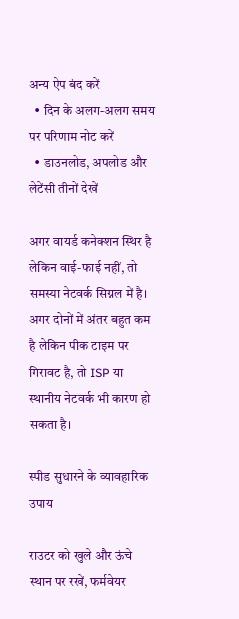अन्य ऐप बंद करें
  • दिन के अलग-अलग समय पर परिणाम नोट करें
  • डाउनलोड, अपलोड और लेटेंसी तीनों देखें

अगर वायर्ड कनेक्शन स्थिर है लेकिन वाई-फाई नहीं, तो समस्या नेटवर्क सिग्नल में है। अगर दोनों में अंतर बहुत कम है लेकिन पीक टाइम पर गिरावट है, तो ISP या स्थानीय नेटवर्क भी कारण हो सकता है।

स्पीड सुधारने के व्यावहारिक उपाय

राउटर को खुले और ऊंचे स्थान पर रखें, फर्मवेयर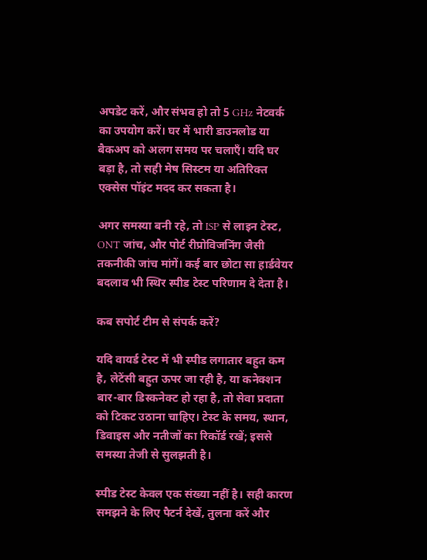अपडेट करें, और संभव हो तो 5 GHz नेटवर्क का उपयोग करें। घर में भारी डाउनलोड या बैकअप को अलग समय पर चलाएँ। यदि घर बड़ा है, तो सही मेष सिस्टम या अतिरिक्त एक्सेस पॉइंट मदद कर सकता है।

अगर समस्या बनी रहे, तो ISP से लाइन टेस्ट, ONT जांच, और पोर्ट रीप्रोविजनिंग जैसी तकनीकी जांच मांगें। कई बार छोटा सा हार्डवेयर बदलाव भी स्थिर स्पीड टेस्ट परिणाम दे देता है।

कब सपोर्ट टीम से संपर्क करें?

यदि वायर्ड टेस्ट में भी स्पीड लगातार बहुत कम है, लेटेंसी बहुत ऊपर जा रही है, या कनेक्शन बार-बार डिस्कनेक्ट हो रहा है, तो सेवा प्रदाता को टिकट उठाना चाहिए। टेस्ट के समय, स्थान, डिवाइस और नतीजों का रिकॉर्ड रखें; इससे समस्या तेजी से सुलझती है।

स्पीड टेस्ट केवल एक संख्या नहीं है। सही कारण समझने के लिए पैटर्न देखें, तुलना करें और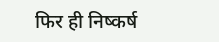फिर ही निष्कर्ष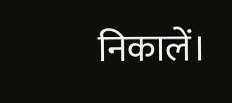निकालें।